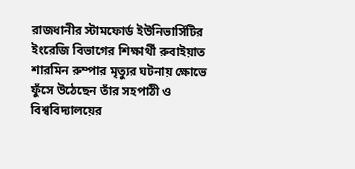রাজধানীর স্টামফোর্ড ইউনিভার্সিটির ইংরেজি বিভাগের শিক্ষার্থী রুবাইয়াত শারমিন রুম্পার মৃত্যুর ঘটনায় ক্ষোভে ফুঁসে উঠেছেন তাঁর সহপাঠী ও বিশ্ববিদ্যালয়ের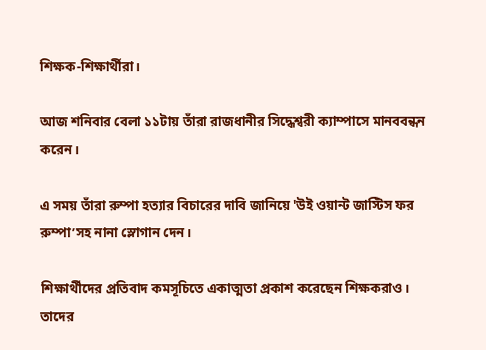শিক্ষক-শিক্ষার্থীরা।

আজ শনিবার বেলা ১১টায় তাঁরা রাজধানীর সিদ্ধেশ্বরী ক্যাম্পাসে মানববন্ধন করেন।

এ সময় তাঁরা রুম্পা হত্যার বিচারের দাবি জানিয়ে 'উই ওয়ান্ট জাস্টিস ফর রুম্পা’সহ নানা স্লোগান দেন।

শিক্ষার্থীদের প্রতিবাদ কমসূচিতে একাত্মতা প্রকাশ করেছেন শিক্ষকরাও। তাদের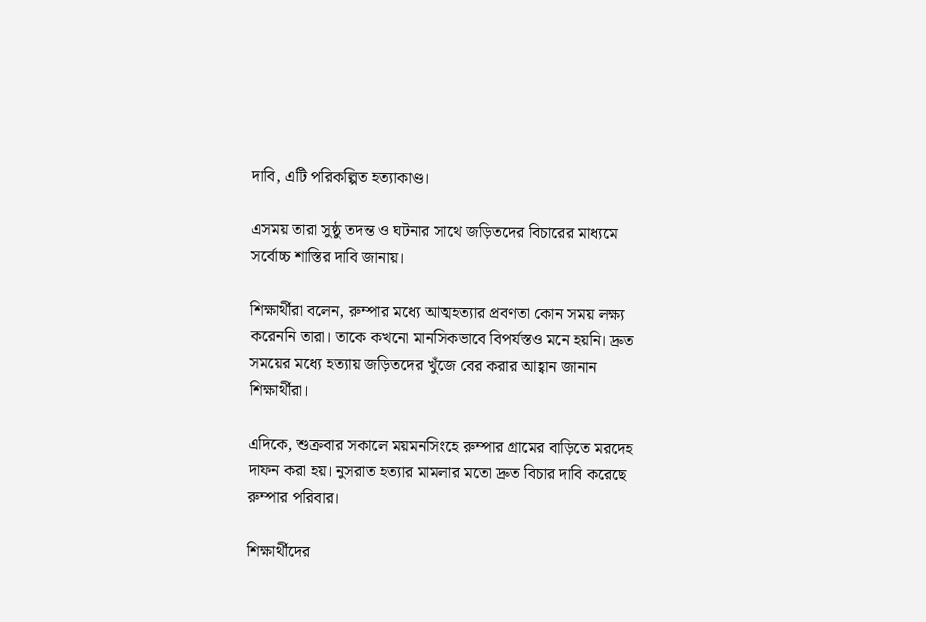দাবি, এটি পরিকল্পিত হত্যাকাণ্ড।

এসময় তারা সুষ্ঠু তদন্ত ও ঘটনার সাথে জড়িতদের বিচারের মাধ্যমে সর্বোচ্চ শাস্তির দাবি জানায়।

শিক্ষার্থীরা বলেন, রুম্পার মধ্যে আত্মহত্যার প্রবণতা কোন সময় লক্ষ্য করেননি তারা। তাকে কখনো মানসিকভাবে বিপর্যস্তও মনে হয়নি। দ্রুত সময়ের মধ্যে হত্যায় জড়িতদের খুঁজে বের করার আহ্বান জানান শিক্ষার্থীরা।

এদিকে, শুক্রবার সকালে ময়মনসিংহে রুম্পার গ্রামের বাড়িতে মরদেহ দাফন করা হয়। নুসরাত হত্যার মামলার মতো দ্রুত বিচার দাবি করেছে রুম্পার পরিবার।

শিক্ষার্থীদের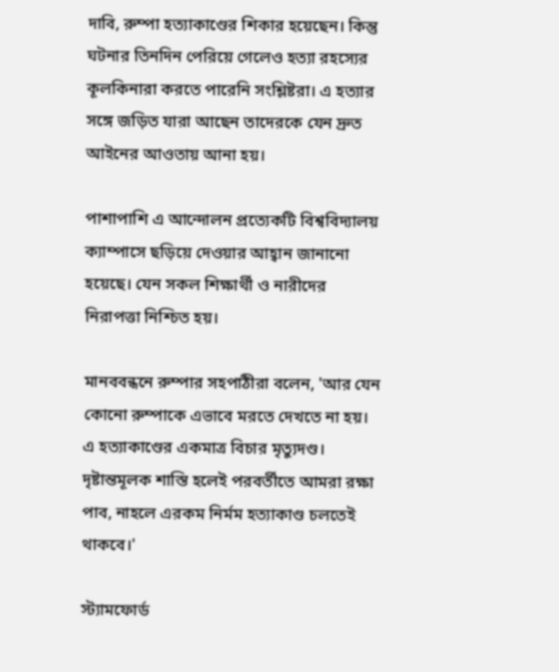দাবি, রুম্পা হত্যাকাণ্ডের শিকার হয়েছেন। কিন্তু ঘটনার তিনদিন পেরিয়ে গেলেও হত্যা রহস্যের কূলকিনারা করতে পারেনি সংশ্লিষ্টরা। এ হত্যার সঙ্গে জড়িত যারা আছেন তাদেরকে যেন দ্রুত আইনের আওতায় আনা হয়।

পাশাপাশি এ আন্দোলন প্রত্যেকটি বিশ্ববিদ্যালয় ক্যাম্পাসে ছড়িয়ে দেওয়ার আহ্বান জানানো হয়েছে। যেন সকল শিক্ষার্থী ও নারীদের নিরাপত্তা নিশ্চিত হয়।

মানববন্ধনে রুম্পার সহপাঠীরা বলেন, 'আর যেন কোনো রুম্পাকে এভাবে মরতে দেখতে না হয়। এ হত্যাকাণ্ডের একমাত্র বিচার মৃত্যুদণ্ড। দৃষ্টান্তমূলক শাস্তি হলেই পরবর্তীতে আমরা রক্ষা পাব, নাহলে এরকম নির্মম হত্যাকাণ্ড চলতেই থাকবে।'

স্ট্যামফোর্ড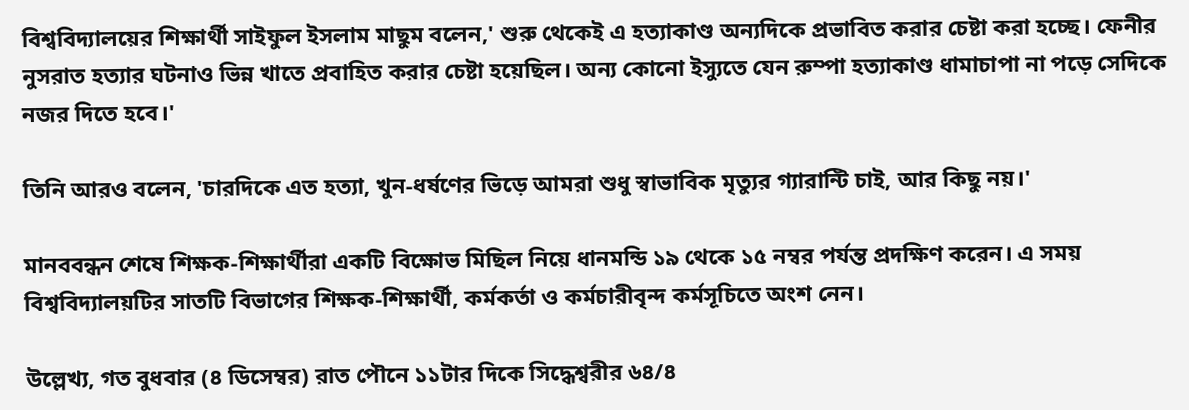বিশ্ববিদ্যালয়ের শিক্ষার্থী সাইফুল ইসলাম মাছুম বলেন,' শুরু থেকেই এ হত্যাকাণ্ড অন্যদিকে প্রভাবিত করার চেষ্টা করা হচ্ছে। ফেনীর নুসরাত হত্যার ঘটনাও ভিন্ন খাতে প্রবাহিত করার চেষ্টা হয়েছিল। অন্য কোনো ইস্যুতে যেন রুম্পা হত্যাকাণ্ড ধামাচাপা না পড়ে সেদিকে নজর দিতে হবে।'

তিনি আরও বলেন, 'চারদিকে এত হত্যা, খুন-ধর্ষণের ভিড়ে আমরা শুধু স্বাভাবিক মৃত্যুর গ্যারান্টি চাই, আর কিছু নয়।'

মানববন্ধন শেষে শিক্ষক-শিক্ষার্থীরা একটি বিক্ষোভ মিছিল নিয়ে ধানমন্ডি ১৯ থেকে ১৫ নম্বর পর্যন্ত প্রদক্ষিণ করেন। এ সময় বিশ্ববিদ্যালয়টির সাতটি বিভাগের শিক্ষক-শিক্ষার্থী, কর্মকর্তা ও কর্মচারীবৃন্দ কর্মসূচিতে অংশ নেন।

উল্লেখ্য, গত বুধবার (৪ ডিসেম্বর) রাত পৌনে ১১টার দিকে সিদ্ধেশ্বরীর ৬৪/৪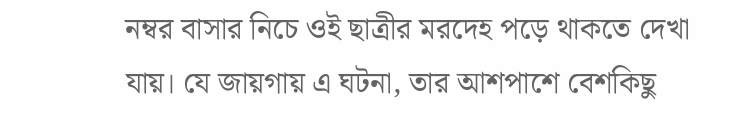নম্বর বাসার নিচে ওই ছাত্রীর মরদেহ পড়ে থাকতে দেখা যায়। যে জায়গায় এ ঘটনা, তার আশপাশে বেশকিছু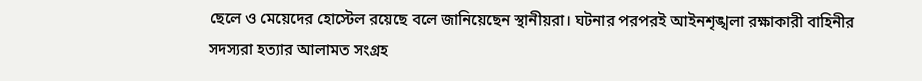ছেলে ও মেয়েদের হোস্টেল রয়েছে বলে জানিয়েছেন স্থানীয়রা। ঘটনার পরপরই আইনশৃঙ্খলা রক্ষাকারী বাহিনীর সদস্যরা হত্যার আলামত সংগ্রহ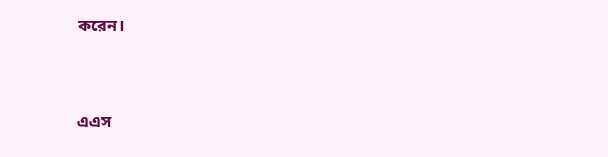করেন।




এএস